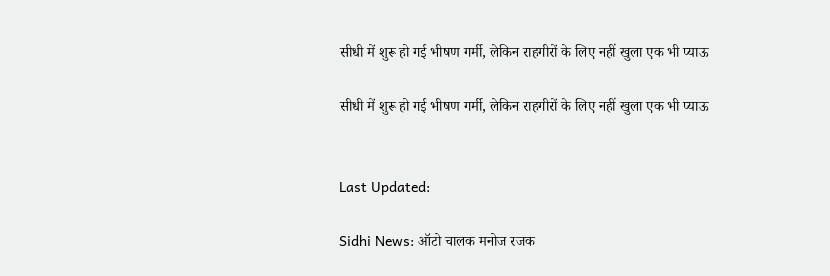सीधी में शुरू हो गई भीषण गर्मी, लेकिन राहगीरों के लिए नहीं खुला एक भी प्याऊ

सीधी में शुरू हो गई भीषण गर्मी, लेकिन राहगीरों के लिए नहीं खुला एक भी प्याऊ


Last Updated:

Sidhi News: ऑटो चालक मनोज रजक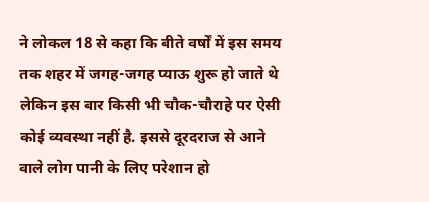ने लोकल 18 से कहा कि बीते वर्षों में इस समय तक शहर में जगह-जगह प्याऊ शुरू हो जाते थे लेकिन इस बार किसी भी चौक-चौराहे पर ऐसी कोई व्यवस्था नहीं है. इससे दूरदराज से आने वाले लोग पानी के लिए परेशान हो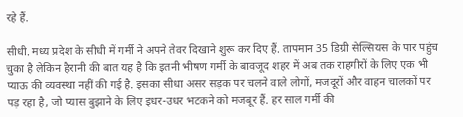रहे हैं.

सीधी. मध्य प्रदेश के सीधी में गर्मी ने अपने तेवर दिखाने शुरू कर दिए हैं. तापमान 35 डिग्री सेल्सियस के पार पहुंच चुका है लेकिन हैरानी की बात यह है कि इतनी भीषण गर्मी के बावजूद शहर में अब तक राहगीरों के लिए एक भी प्याऊ की व्यवस्था नहीं की गई है. इसका सीधा असर सड़क पर चलने वाले लोगों, मजदूरों और वाहन चालकों पर पड़ रहा है, जो प्यास बुझाने के लिए इधर-उधर भटकने को मजबूर हैं. हर साल गर्मी की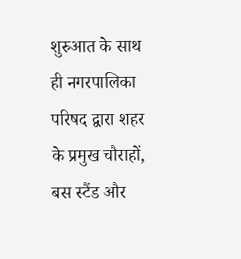शुरुआत के साथ ही नगरपालिका परिषद द्वारा शहर के प्रमुख चौराहों, बस स्टैंड और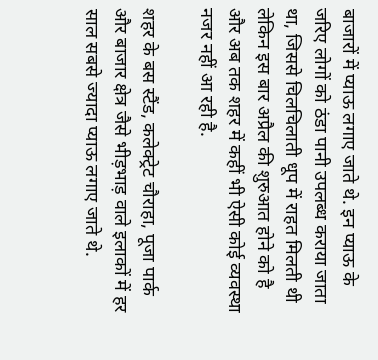बाजारों में प्याऊ लगाए जाते थे. इन प्याऊ के जरिए लोगों को ठंडा पानी उपलब्ध कराया जाता था, जिससे चिलचिलाती धूप में राहत मिलती थी लेकिन इस बार अप्रैल की शुरुआत होने को है और अब तक शहर में कहीं भी ऐसी कोई व्यवस्था नजर नहीं आ रही है.

शहर के बस स्टैंड, कलेक्ट्रेट चौराहा, पूजा पार्क और बाजार क्षेत्र जैसे भीड़भाड़ वाले इलाकों में हर साल सबसे ज्यादा प्याऊ लगाए जाते थे.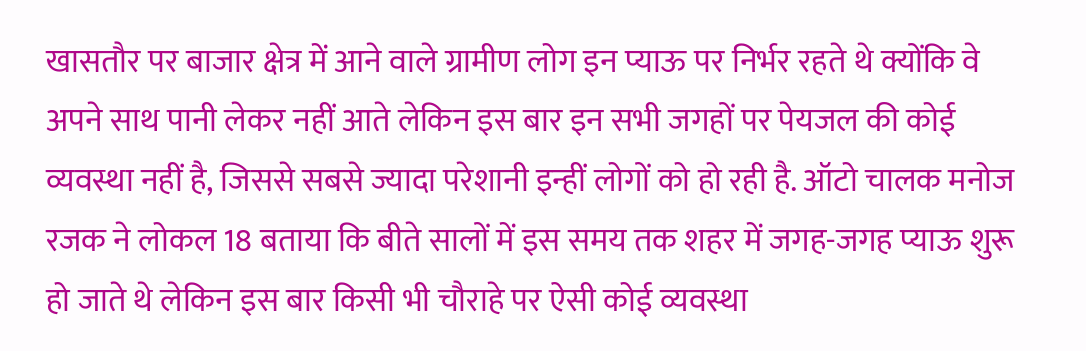खासतौर पर बाजार क्षेत्र में आने वाले ग्रामीण लोग इन प्याऊ पर निर्भर रहते थे क्योंकि वे अपने साथ पानी लेकर नहीं आते लेकिन इस बार इन सभी जगहों पर पेयजल की कोई व्यवस्था नहीं है, जिससे सबसे ज्यादा परेशानी इन्हीं लोगों को हो रही है. ऑटो चालक मनोज रजक ने लोकल 18 बताया कि बीते सालों में इस समय तक शहर में जगह-जगह प्याऊ शुरू हो जाते थे लेकिन इस बार किसी भी चौराहे पर ऐसी कोई व्यवस्था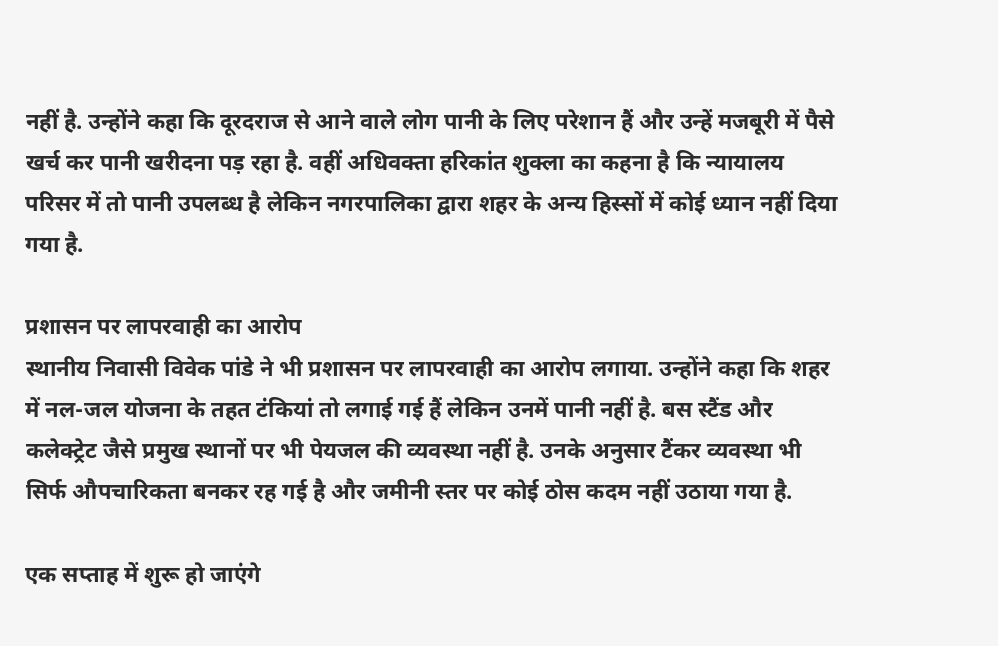नहीं है. उन्होंने कहा कि दूरदराज से आने वाले लोग पानी के लिए परेशान हैं और उन्हें मजबूरी में पैसे खर्च कर पानी खरीदना पड़ रहा है. वहीं अधिवक्ता हरिकांत शुक्ला का कहना है कि न्यायालय परिसर में तो पानी उपलब्ध है लेकिन नगरपालिका द्वारा शहर के अन्य हिस्सों में कोई ध्यान नहीं दिया गया है.

प्रशासन पर लापरवाही का आरोप
स्थानीय निवासी विवेक पांडे ने भी प्रशासन पर लापरवाही का आरोप लगाया. उन्होंने कहा कि शहर में नल-जल योजना के तहत टंकियां तो लगाई गई हैं लेकिन उनमें पानी नहीं है. बस स्टैंड और कलेक्ट्रेट जैसे प्रमुख स्थानों पर भी पेयजल की व्यवस्था नहीं है. उनके अनुसार टैंकर व्यवस्था भी सिर्फ औपचारिकता बनकर रह गई है और जमीनी स्तर पर कोई ठोस कदम नहीं उठाया गया है.

एक सप्ताह में शुरू हो जाएंगे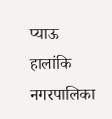प्याऊ
हालांकि नगरपालिका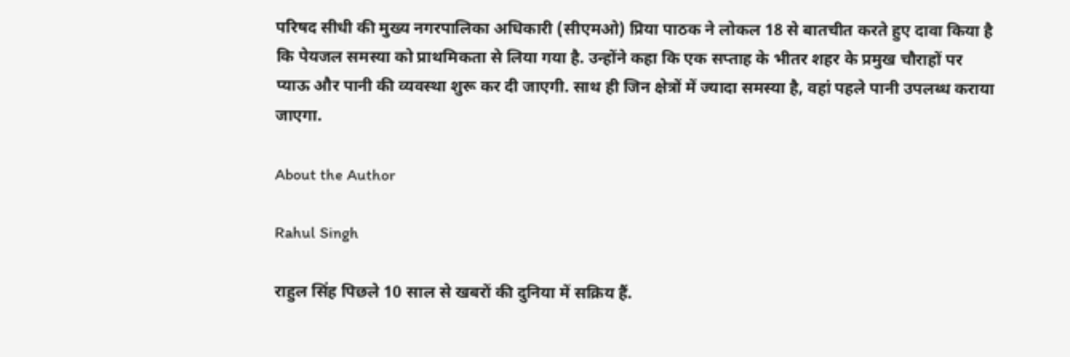परिषद सीधी की मुख्य नगरपालिका अधिकारी (सीएमओ) प्रिया पाठक ने लोकल 18 से बातचीत करते हुए दावा किया है कि पेयजल समस्या को प्राथमिकता से लिया गया है. उन्होंने कहा कि एक सप्ताह के भीतर शहर के प्रमुख चौराहों पर प्याऊ और पानी की व्यवस्था शुरू कर दी जाएगी. साथ ही जिन क्षेत्रों में ज्यादा समस्या है, वहां पहले पानी उपलब्ध कराया जाएगा.

About the Author

Rahul Singh

राहुल सिंह पिछले 10 साल से खबरों की दुनिया में सक्रिय हैं.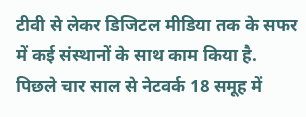टीवी से लेकर डिजिटल मीडिया तक के सफर में कई संस्थानों के साथ काम किया है. पिछले चार साल से नेटवर्क 18 समूह में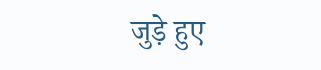जुड़े हुए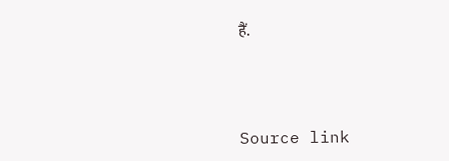हैं.



Source link